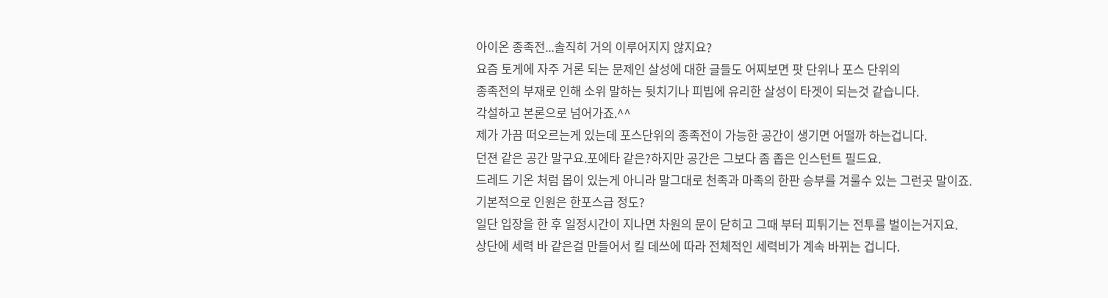아이온 종족전...솔직히 거의 이루어지지 않지요?
요즘 토게에 자주 거론 되는 문제인 살성에 대한 글들도 어찌보면 팟 단위나 포스 단위의
종족전의 부재로 인해 소위 말하는 뒷치기나 피빕에 유리한 살성이 타겟이 되는것 같습니다.
각설하고 본론으로 넘어가죠.^^
제가 가끔 떠오르는게 있는데 포스단위의 종족전이 가능한 공간이 생기면 어떨까 하는겁니다.
던젼 같은 공간 말구요.포에타 같은?하지만 공간은 그보다 좀 좁은 인스턴트 필드요.
드레드 기온 처럼 몹이 있는게 아니라 말그대로 천족과 마족의 한판 승부를 겨룰수 있는 그런곳 말이죠.
기본적으로 인원은 한포스급 정도?
일단 입장을 한 후 일정시간이 지나면 차원의 문이 닫히고 그때 부터 피튀기는 전투를 벌이는거지요.
상단에 세력 바 같은걸 만들어서 킬 데쓰에 따라 전체적인 세력비가 계속 바뀌는 겁니다.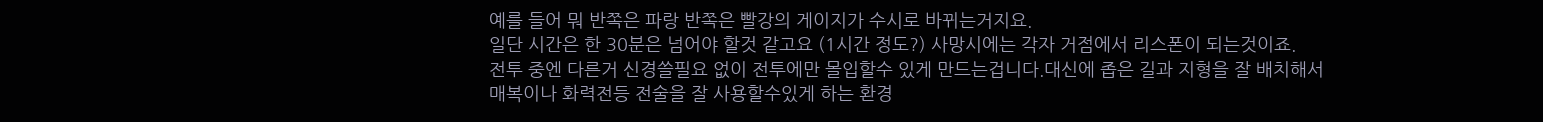예를 들어 뭐 반쪽은 파랑 반쪽은 빨강의 게이지가 수시로 바뀌는거지요.
일단 시간은 한 30분은 넘어야 할것 같고요 (1시간 정도?) 사망시에는 각자 거점에서 리스폰이 되는것이죠.
전투 중엔 다른거 신경쓸필요 없이 전투에만 몰입할수 있게 만드는겁니다.대신에 좁은 길과 지형을 잘 배치해서
매복이나 화력전등 전술을 잘 사용할수있게 하는 환경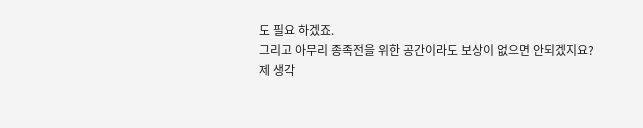도 필요 하겠죠.
그리고 아무리 종족전을 위한 공간이라도 보상이 없으면 안되겠지요?
제 생각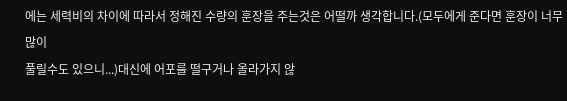에는 세력비의 차이에 따라서 정해진 수량의 훈장을 주는것은 어떨까 생각합니다.(모두에게 준다면 훈장이 너무 많이
풀릴수도 있으니...)대신에 어포를 떨구거나 올라가지 않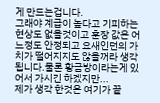게 만드는겁니다.
그래야 계급이 높다고 기피하는 현상도 없을것이고 훈장 값은 어느정도 안정되고 요새인던의 가치가 떨어지지도 않을꺼라 생각됩니다.물론 황금방이라는게 있어서 가시긴 하겠지만...
제가 생각 한것은 여기가 끝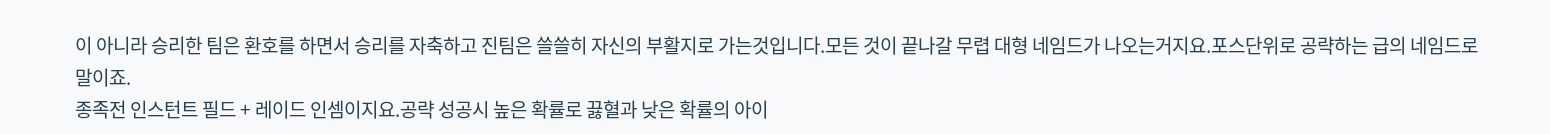이 아니라 승리한 팀은 환호를 하면서 승리를 자축하고 진팀은 쓸쓸히 자신의 부활지로 가는것입니다.모든 것이 끝나갈 무렵 대형 네임드가 나오는거지요.포스단위로 공략하는 급의 네임드로 말이죠.
종족전 인스턴트 필드 + 레이드 인셈이지요.공략 성공시 높은 확률로 끓혈과 낮은 확률의 아이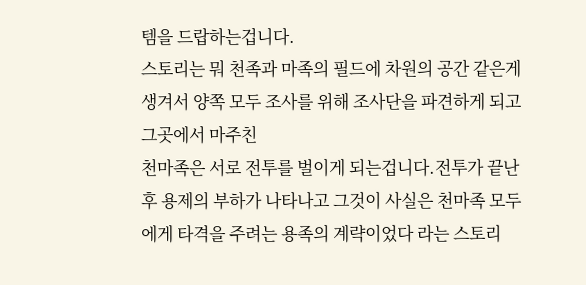템을 드랍하는겁니다.
스토리는 뭐 천족과 마족의 필드에 차원의 공간 같은게 생겨서 양쪽 모두 조사를 위해 조사단을 파견하게 되고 그곳에서 마주친
천마족은 서로 전투를 벌이게 되는겁니다.전투가 끝난 후 용제의 부하가 나타나고 그것이 사실은 천마족 모두에게 타격을 주려는 용족의 계략이었다 라는 스토리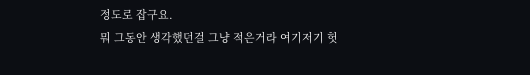정도로 잡구요.
뭐 그동안 생각했던걸 그냥 적은거라 여기저기 헛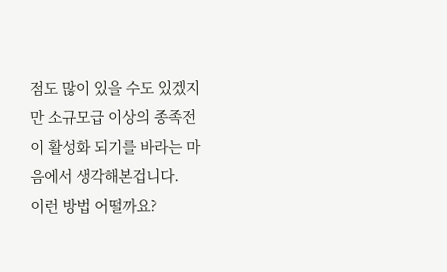점도 많이 있을 수도 있겠지만 소규모급 이상의 종족전이 활성화 되기를 바라는 마음에서 생각해본겁니다.
이런 방법 어떨까요?